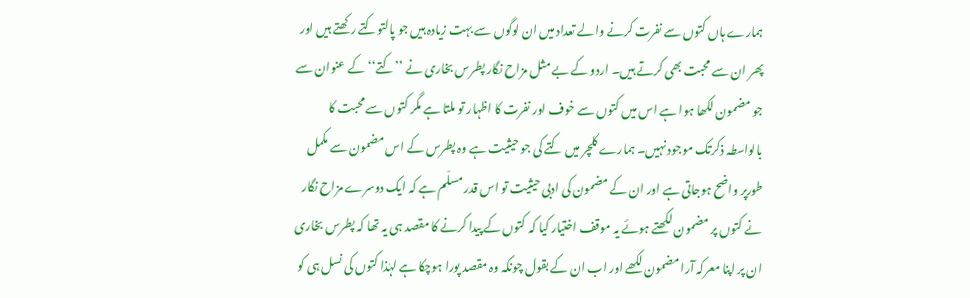ہمارے ہاں کتوں سے نفرت کرنے والے تعداد میں ان لوگوں سے بہت زیادہ ہیں جو پالتوکتے رکھتے ہیں اور پھر ان سے محبت بھی کرتے ہیں۔ اردو کے بے مثل مزاح نگار پطرس بخاری نے ’’کتے‘‘ کے عنوان سے جو مضمون لکھا ہوا ہے اس میں کتوں سے خوف اور نفرت کا اظہار تو ملتا ہے مگر کتوں سے محبت کا بالواسطہ ذکرتک موجود نہیں۔ ہمارے کلچر میں کتے کی جو حیثیت ہے وہ پطرس کے اس مضمون سے مکمل طورپر واضح ہوجاتی ہے اور ان کے مضمون کی ادبی حیثیت تو اس قدر مسلّم ہے کہ ایک دوسرے مزاح نگار نے کتوں پر مضمون لکھتے ہوئے یہ موقف اختیار کیا کہ کتوں کے پیدا کرنے کا مقصد ہی یہ تھا کہ پطرس بخاری ان پر اپنا معرکہ آرا مضمون لکھے اور اب ان کے بقول چونکہ وہ مقصد پورا ہوچکا ہے لہٰذا کتوں کی نسل ہی کو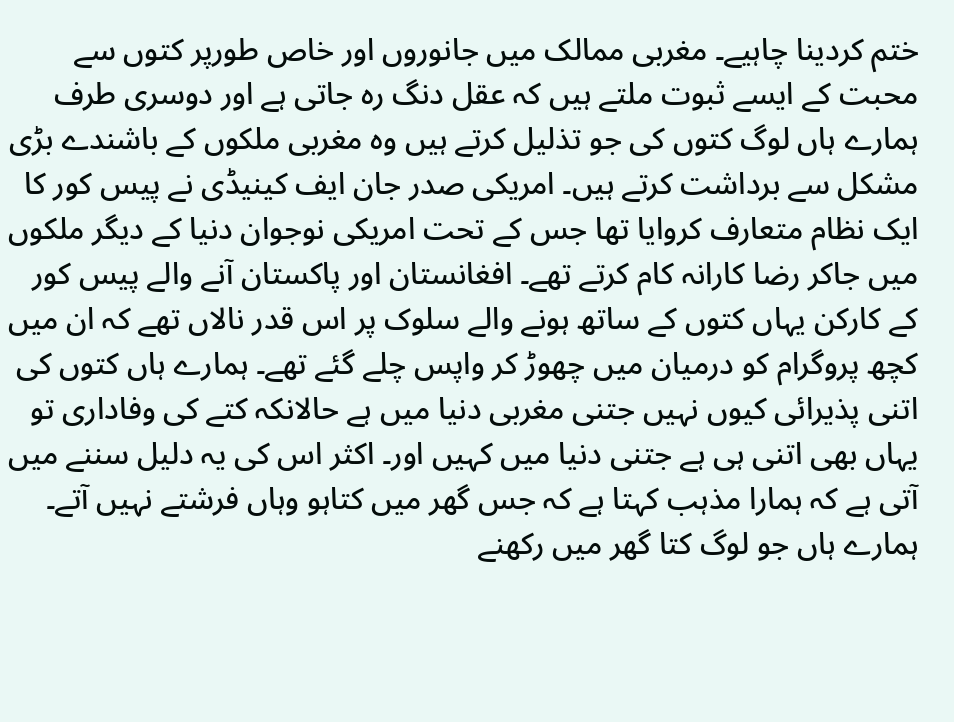ختم کردینا چاہیے۔ مغربی ممالک میں جانوروں اور خاص طورپر کتوں سے محبت کے ایسے ثبوت ملتے ہیں کہ عقل دنگ رہ جاتی ہے اور دوسری طرف ہمارے ہاں لوگ کتوں کی جو تذلیل کرتے ہیں وہ مغربی ملکوں کے باشندے بڑی مشکل سے برداشت کرتے ہیں۔ امریکی صدر جان ایف کینیڈی نے پیس کور کا ایک نظام متعارف کروایا تھا جس کے تحت امریکی نوجوان دنیا کے دیگر ملکوں میں جاکر رضا کارانہ کام کرتے تھے۔ افغانستان اور پاکستان آنے والے پیس کور کے کارکن یہاں کتوں کے ساتھ ہونے والے سلوک پر اس قدر نالاں تھے کہ ان میں کچھ پروگرام کو درمیان میں چھوڑ کر واپس چلے گئے تھے۔ ہمارے ہاں کتوں کی اتنی پذیرائی کیوں نہیں جتنی مغربی دنیا میں ہے حالانکہ کتے کی وفاداری تو یہاں بھی اتنی ہی ہے جتنی دنیا میں کہیں اور۔ اکثر اس کی یہ دلیل سننے میں آتی ہے کہ ہمارا مذہب کہتا ہے کہ جس گھر میں کتاہو وہاں فرشتے نہیں آتے۔ ہمارے ہاں جو لوگ کتا گھر میں رکھنے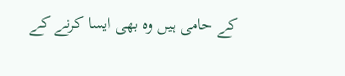کے حامی ہیں وہ بھی ایسا کرنے کے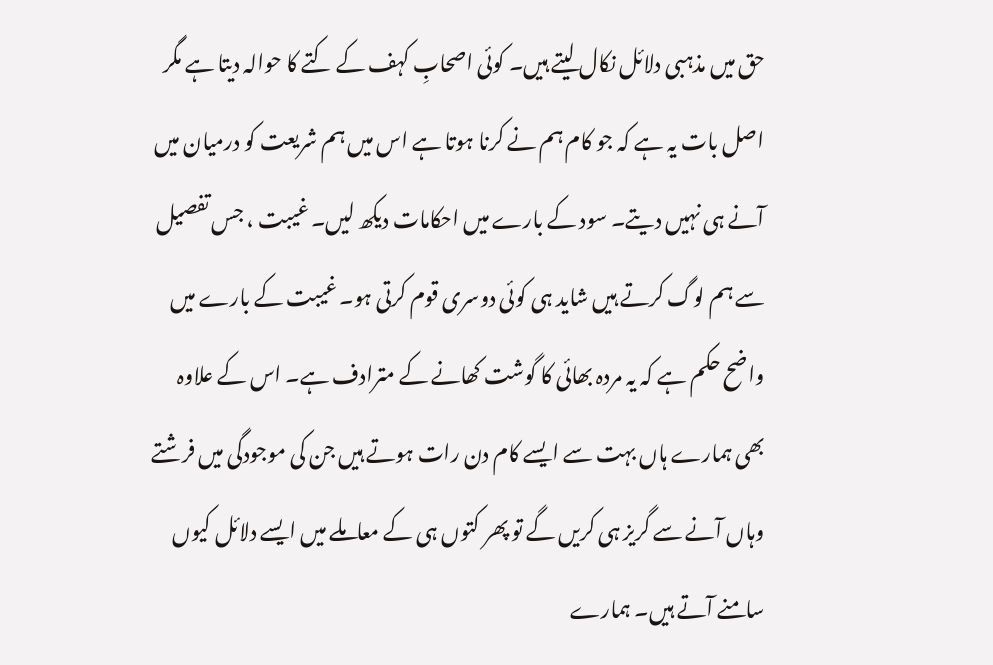حق میں مذہبی دلائل نکال لیتے ہیں۔ کوئی اصحابِ کہف کے کتے کا حوالہ دیتا ہے مگر اصل بات یہ ہے کہ جو کام ہم نے کرنا ہوتا ہے اس میں ہم شریعت کو درمیان میں آنے ہی نہیں دیتے۔ سود کے بارے میں احکامات دیکھ لیں۔ غیبت ، جس تفصیل سے ہم لوگ کرتے ہیں شاید ہی کوئی دوسری قوم کرتی ہو۔ غیبت کے بارے میں واضح حکم ہے کہ یہ مردہ بھائی کا گوشت کھانے کے مترادف ہے۔ اس کے علاوہ بھی ہمارے ہاں بہت سے ایسے کام دن رات ہوتے ہیں جن کی موجودگی میں فرشتے وہاں آنے سے گریز ہی کریں گے تو پھر کتوں ہی کے معاملے میں ایسے دلائل کیوں سامنے آتے ہیں۔ ہمارے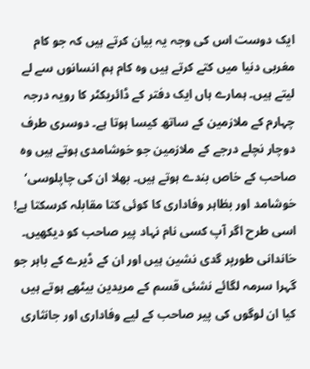ایک دوست اس کی وجہ یہ بیان کرتے ہیں کہ جو کام مغربی دنیا میں کتے کرتے ہیں وہ کام ہم انسانوں سے لے لیتے ہیں۔ ہمارے ہاں ایک دفتر کے ڈائریکٹر کا رویہ درجہ چہارم کے ملازمین کے ساتھ کیسا ہوتا ہے۔ دوسری طرف دوچار نچلے درجے کے ملازمین جو خوشامدی ہوتے ہیں وہ صاحب کے خاص بندے ہوتے ہیں۔ بھلا ان کی چاپلوسی‘ خوشامد اور بظاہر وفاداری کا کوئی کتا مقابلہ کرسکتا ہے! اسی طرح اگر آپ کسی نام نہاد پیر صاحب کو دیکھیں۔ خاندانی طورپر گدی نشین ہیں اور ان کے ڈیرے کے باہر جو گہرا سرمہ لگائے نشئی قسم کے مریدین بیٹھے ہوتے ہیں کیا ان لوگوں کی پیر صاحب کے لیے وفاداری اور جانثاری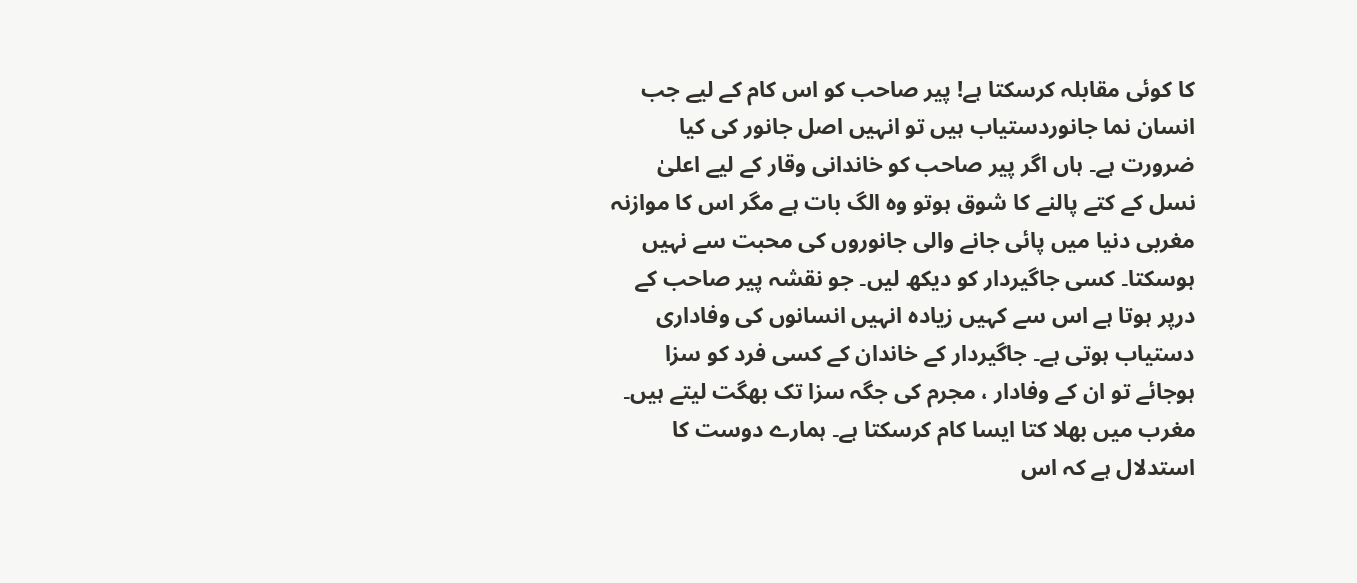کا کوئی مقابلہ کرسکتا ہے! پیر صاحب کو اس کام کے لیے جب انسان نما جانوردستیاب ہیں تو انہیں اصل جانور کی کیا ضرورت ہے۔ ہاں اگر پیر صاحب کو خاندانی وقار کے لیے اعلیٰ نسل کے کتے پالنے کا شوق ہوتو وہ الگ بات ہے مگر اس کا موازنہ مغربی دنیا میں پائی جانے والی جانوروں کی محبت سے نہیں ہوسکتا۔ کسی جاگیردار کو دیکھ لیں۔ جو نقشہ پیر صاحب کے درپر ہوتا ہے اس سے کہیں زیادہ انہیں انسانوں کی وفاداری دستیاب ہوتی ہے۔ جاگیردار کے خاندان کے کسی فرد کو سزا ہوجائے تو ان کے وفادار ، مجرم کی جگہ سزا تک بھگت لیتے ہیں۔ مغرب میں بھلا کتا ایسا کام کرسکتا ہے۔ ہمارے دوست کا استدلال ہے کہ اس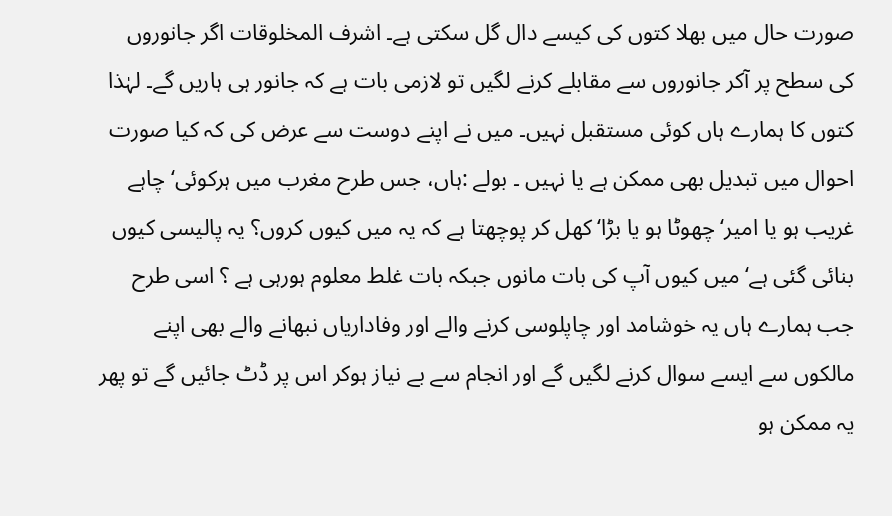صورت حال میں بھلا کتوں کی کیسے دال گل سکتی ہے۔ اشرف المخلوقات اگر جانوروں کی سطح پر آکر جانوروں سے مقابلے کرنے لگیں تو لازمی بات ہے کہ جانور ہی ہاریں گے۔ لہٰذا کتوں کا ہمارے ہاں کوئی مستقبل نہیں۔ میں نے اپنے دوست سے عرض کی کہ کیا صورت احوال میں تبدیل بھی ممکن ہے یا نہیں ۔ بولے :ہاں، جس طرح مغرب میں ہرکوئی‘ چاہے غریب ہو یا امیر‘ چھوٹا ہو یا بڑا‘ کھل کر پوچھتا ہے کہ یہ میں کیوں کروں؟ یہ پالیسی کیوں بنائی گئی ہے‘ میں کیوں آپ کی بات مانوں جبکہ بات غلط معلوم ہورہی ہے ؟ اسی طرح جب ہمارے ہاں یہ خوشامد اور چاپلوسی کرنے والے اور وفاداریاں نبھانے والے بھی اپنے مالکوں سے ایسے سوال کرنے لگیں گے اور انجام سے بے نیاز ہوکر اس پر ڈٹ جائیں گے تو پھر یہ ممکن ہو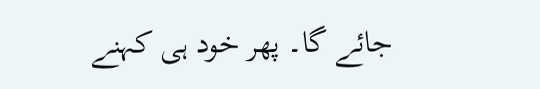جائے گا۔ پھر خود ہی کہنے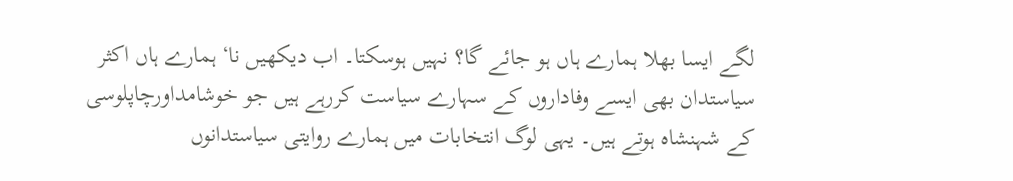لگے ایسا بھلا ہمارے ہاں ہو جائے گا؟ نہیں ہوسکتا۔ اب دیکھیں نا‘ ہمارے ہاں اکثر سیاستدان بھی ایسے وفاداروں کے سہارے سیاست کررہے ہیں جو خوشامداورچاپلوسی کے شہنشاہ ہوتے ہیں۔ یہی لوگ انتخابات میں ہمارے روایتی سیاستدانوں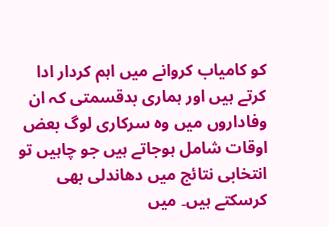کو کامیاب کروانے میں اہم کردار ادا کرتے ہیں اور ہماری بدقسمتی کہ ان وفاداروں میں وہ سرکاری لوگ بعض اوقات شامل ہوجاتے ہیں جو چاہیں تو انتخابی نتائج میں دھاندلی بھی کرسکتے ہیں۔ میں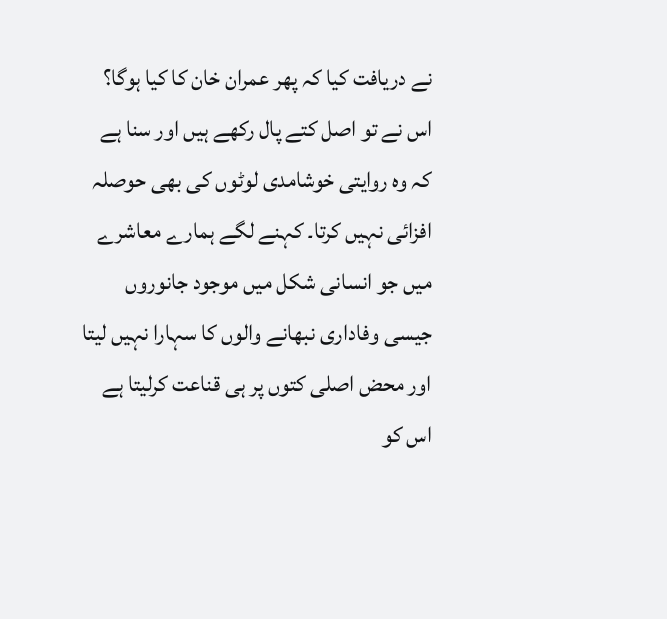نے دریافت کیا کہ پھر عمران خان کا کیا ہوگا؟ اس نے تو اصل کتے پال رکھے ہیں اور سنا ہے کہ وہ روایتی خوشامدی لوٹوں کی بھی حوصلہ افزائی نہیں کرتا۔ کہنے لگے ہمارے معاشرے میں جو انسانی شکل میں موجود جانوروں جیسی وفاداری نبھانے والوں کا سہارا نہیں لیتا اور محض اصلی کتوں پر ہی قناعت کرلیتا ہے اس کو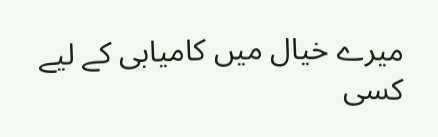میرے خیال میں کامیابی کے لیے کسی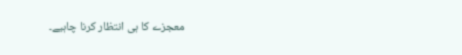معجزے کا ہی انتظار کرنا چاہیے۔